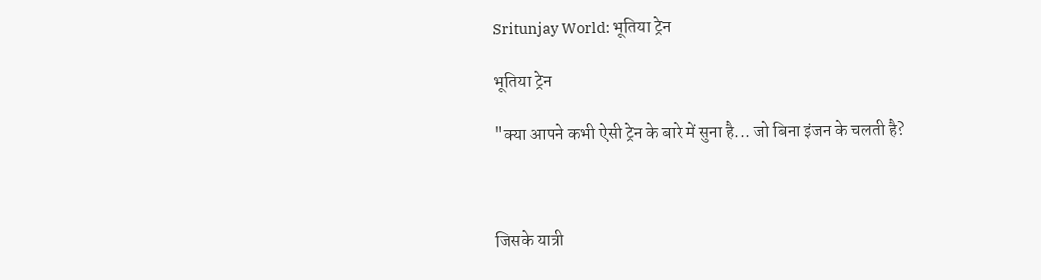Sritunjay World: भूतिया ट्रेन

भूतिया ट्रेन

"क्या आपने कभी ऐसी ट्रेन के बारे में सुना है... जो बिना इंजन के चलती है?



जिसके यात्री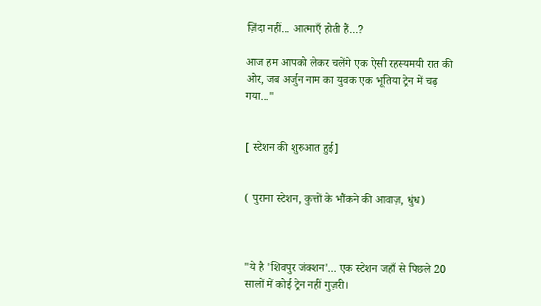ज़िंदा नहीं... आत्माएँ होती हैं...?

आज हम आपको लेकर चलेंगे एक ऐसी रहस्यमयी रात की ओर, जब अर्जुन नाम का युवक एक भूतिया ट्रेन में चढ़ गया..."


[ स्टेशन की शुरुआत हुई]


( पुराना स्टेशन, कुत्तों के भौंकने की आवाज़, धुंध)



"ये है 'शिवपुर जंक्शन'... एक स्टेशन जहाँ से पिछले 20 सालों में कोई ट्रेन नहीं गुज़री।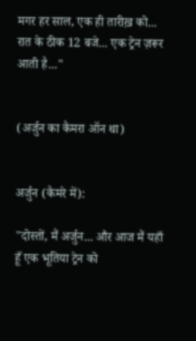मगर हर साल, एक ही तारीख़ को... रात के ठीक 12 बजे... एक ट्रेन ज़रूर आती है..."


(अर्जुन का कैमरा ऑन था)


अर्जुन (कैमरे में):

"दोस्तों, मैं अर्जुन... और आज मैं यहाँ हूँ एक भूतिया ट्रेन को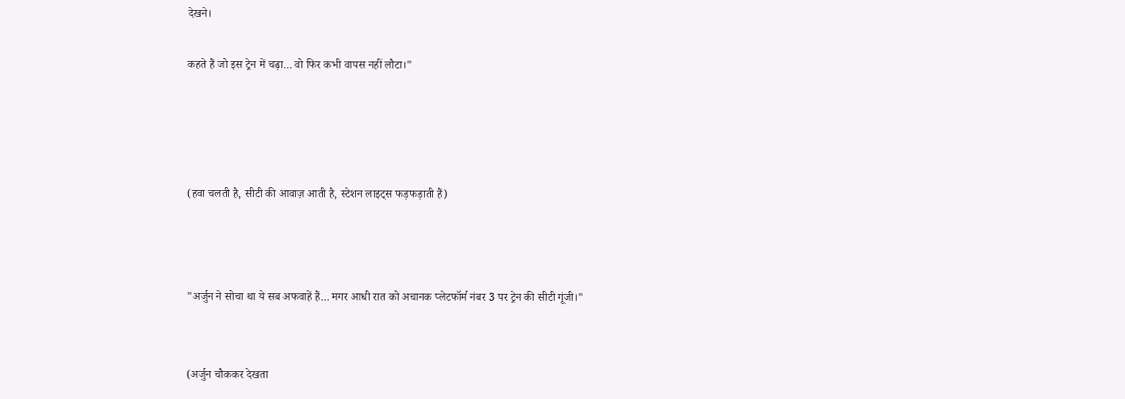देखने।

कहते हैं जो इस ट्रेन में चढ़ा... वो फिर कभी वापस नहीं लौटा।"




(हवा चलती है, सीटी की आवाज़ आती है, स्टेशन लाइट्स फड़फड़ाती हैं)



"अर्जुन ने सोचा था ये सब अफवाहें हैं... मगर आधी रात को अचानक प्लेटफॉर्म नंबर 3 पर ट्रेन की सीटी गूंजी।"


(अर्जुन चौककर देखता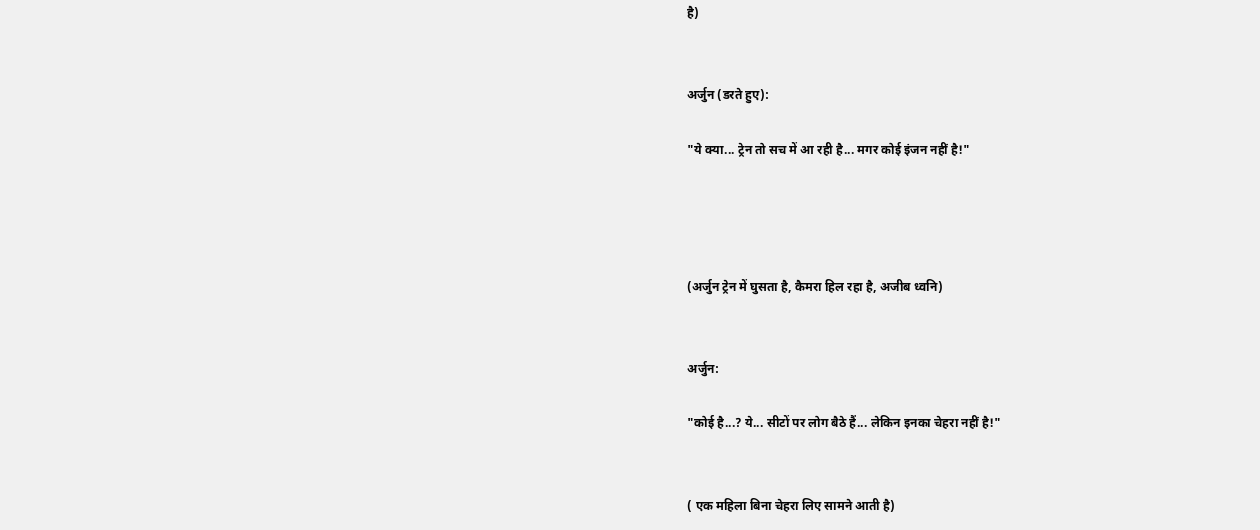है)


अर्जुन (डरते हुए):

"ये क्या... ट्रेन तो सच में आ रही है... मगर कोई इंजन नहीं है!"




(अर्जुन ट्रेन में घुसता है, कैमरा हिल रहा है, अजीब ध्वनि)


अर्जुन:

"कोई है...? ये... सीटों पर लोग बैठे हैं... लेकिन इनका चेहरा नहीं है!"


( एक महिला बिना चेहरा लिए सामने आती है)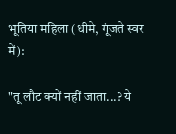भूतिया महिला (धीमे, गूंजते स्वर में):

"तू लौट क्यों नहीं जाता...? ये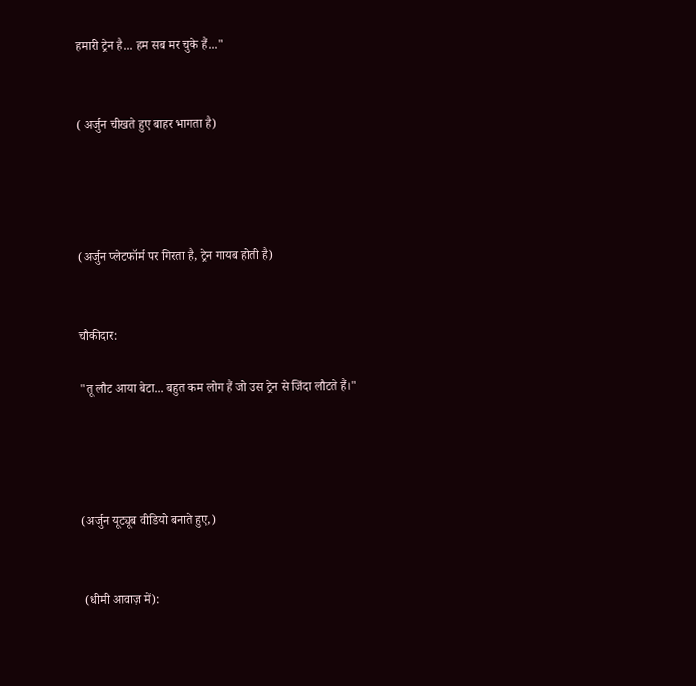हमारी ट्रेन है... हम सब मर चुके हैं..."


( अर्जुन चीखते हुए बाहर भागता है)




(अर्जुन प्लेटफॉर्म पर गिरता है, ट्रेन गायब होती है)


चौकीदार:

"तू लौट आया बेटा... बहुत कम लोग हैं जो उस ट्रेन से जिंदा लौटते हैं।"




(अर्जुन यूट्यूब वीडियो बनाते हुए,)


 (धीमी आवाज़ में):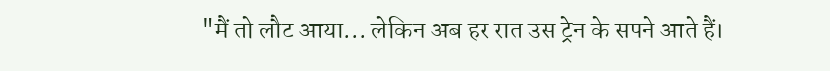"मैं तो लौट आया... लेकिन अब हर रात उस ट्रेन के सपने आते हैं।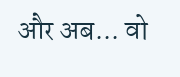और अब... वो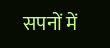सपनों में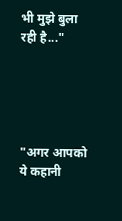भी मुझे बुला रही है..."





"अगर आपको ये कहानी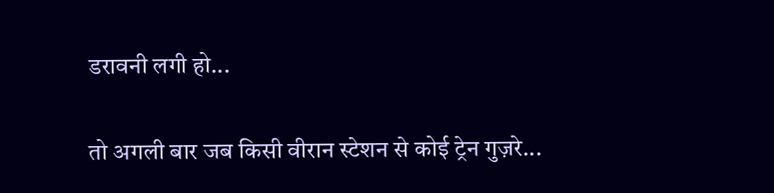डरावनी लगी हो...

तो अगली बार जब किसी वीरान स्टेशन से कोई ट्रेन गुज़रे...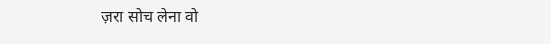ज़रा सोच लेना वो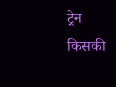ट्रेन किसकी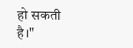हो सकती है।"